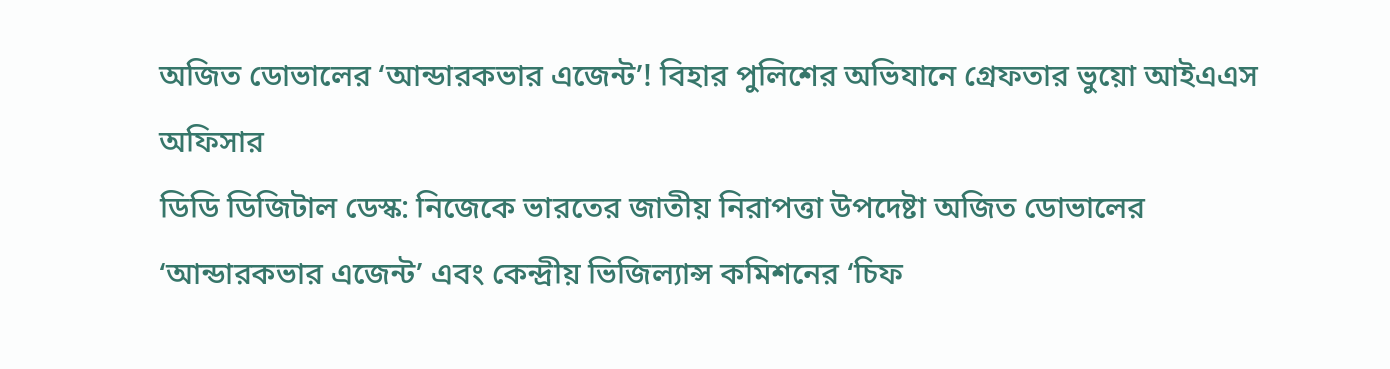অজিত ডোভালের ‘আন্ডারকভার এজেন্ট’! বিহার পুলিশের অভিযানে গ্রেফতার ভুয়ো আইএএস অফিসার
ডিডি ডিজিটাল ডেস্ক: নিজেকে ভারতের জাতীয় নিরাপত্তা উপদেষ্টা অজিত ডোভালের ‘আন্ডারকভার এজেন্ট’ এবং কেন্দ্রীয় ভিজিল্যান্স কমিশনের ‘চিফ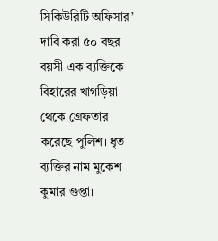সিকিউরিটি অফিসার’ দাবি করা ৫০ বছর বয়সী এক ব্যক্তিকে বিহারের খাগড়িয়া থেকে গ্রেফতার করেছে পুলিশ। ধৃত ব্যক্তির নাম মুকেশ কুমার গুপ্তা।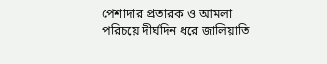পেশাদার প্রতারক ও আমলা পরিচয়ে দীর্ঘদিন ধরে জালিয়াতি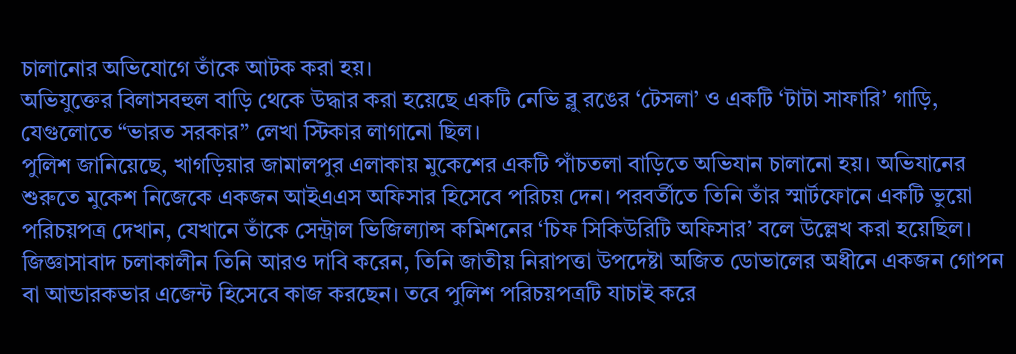চালানোর অভিযোগে তাঁকে আটক করা হয়।
অভিযুক্তের বিলাসবহুল বাড়ি থেকে উদ্ধার করা হয়েছে একটি নেভি ব্লু রঙের ‘টেসলা’ ও একটি ‘টাটা সাফারি’ গাড়ি, যেগুলোতে “ভারত সরকার” লেখা স্টিকার লাগানো ছিল।
পুলিশ জানিয়েছে, খাগড়িয়ার জামালপুর এলাকায় মুকেশের একটি পাঁচতলা বাড়িতে অভিযান চালানো হয়। অভিযানের শুরুতে মুকেশ নিজেকে একজন আইএএস অফিসার হিসেবে পরিচয় দেন। পরবর্তীতে তিনি তাঁর স্মার্টফোনে একটি ভুয়ো পরিচয়পত্র দেখান, যেখানে তাঁকে সেন্ট্রাল ভিজিল্যান্স কমিশনের ‘চিফ সিকিউরিটি অফিসার’ বলে উল্লেখ করা হয়েছিল। জিজ্ঞাসাবাদ চলাকালীন তিনি আরও দাবি করেন, তিনি জাতীয় নিরাপত্তা উপদেষ্টা অজিত ডোভালের অধীনে একজন গোপন বা আন্ডারকভার এজেন্ট হিসেবে কাজ করছেন। তবে পুলিশ পরিচয়পত্রটি যাচাই করে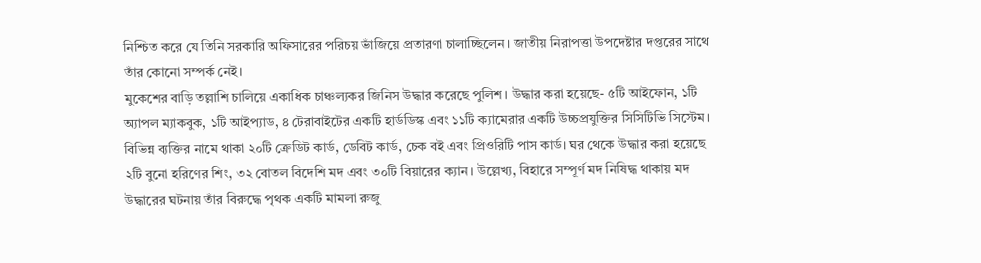নিশ্চিত করে যে তিনি সরকারি অফিসারের পরিচয় ভাঁজিয়ে প্রতারণা চালাচ্ছিলেন। জাতীয় নিরাপত্তা উপদেষ্টার দপ্তরের সাথে তাঁর কোনো সম্পর্ক নেই।
মুকেশের বাড়ি তল্লাশি চালিয়ে একাধিক চাঞ্চল্যকর জিনিস উদ্ধার করেছে পুলিশ। উদ্ধার করা হয়েছে- ৫টি আইফোন, ১টি অ্যাপল ম্যাকবুক, ১টি আইপ্যাড, ৪ টেরাবাইটের একটি হার্ডডিস্ক এবং ১১টি ক্যামেরার একটি উচ্চপ্রযুক্তির সিসিটিভি সিস্টেম। বিভিন্ন ব্যক্তির নামে থাকা ২০টি ক্রেডিট কার্ড, ডেবিট কার্ড, চেক বই এবং প্রিওরিটি পাস কার্ড। ঘর থেকে উদ্ধার করা হয়েছে ২টি বুনো হরিণের শিং, ৩২ বোতল বিদেশি মদ এবং ৩০টি বিয়ারের ক্যান। উল্লেখ্য, বিহারে সম্পূর্ণ মদ নিষিদ্ধ থাকায় মদ উদ্ধারের ঘটনায় তাঁর বিরুদ্ধে পৃথক একটি মামলা রুজু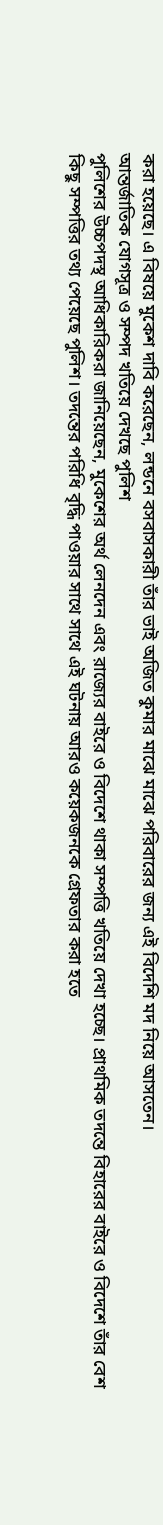করা হয়েছে। এ বিষয়ে মুকেশ দাবি করেছেন, লন্ডনে বসবাসকারী তাঁর ভাই অজিত কুমার মাঝে মাঝে পরিবারের জন্য এই বিদেশি মদ নিয়ে আসতেন।
আন্তর্জাতিক যোগসূত্র ও সম্পদ খতিয়ে দেখছে পুলিশ
পুলিশের উচ্চপদস্থ আধিকারিকরা জানিয়েছেন, মুকেশের অর্থ লেনদেন এবং রাজ্যের বাইরে ও বিদেশে থাকা সম্পত্তি খতিয়ে দেখা হচ্ছে। প্রাথমিক তদন্তে বিহারের বাইরে ও বিদেশে তাঁর বেশ কিছু সম্পত্তির তথ্য পেয়েছে পুলিশ। তদন্তের পরিধি বৃদ্ধি পাওয়ার সাথে সাথে এই ঘটনায় আরও কয়েকজনকে গ্রেফতার করা হতে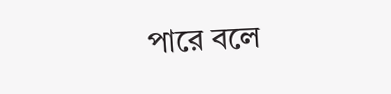পারে বলে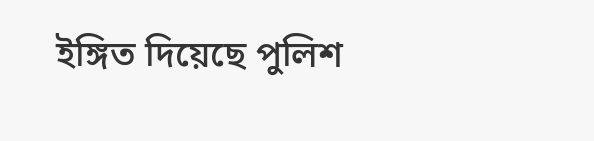ইঙ্গিত দিয়েছে পুলিশ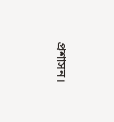প্রশাসন।